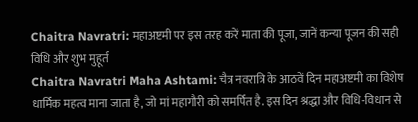Chaitra Navratri: महाअष्टमी पर इस तरह करें माता की पूजा, जानें कन्या पूजन की सही विधि और शुभ मुहूर्त
Chaitra Navratri Maha Ashtami: चैत्र नवरात्रि के आठवें दिन महाअष्टमी का विशेष धार्मिक महत्व माना जाता है, जो मां महागौरी को समर्पित है. इस दिन श्रद्धा और विधि-विधान से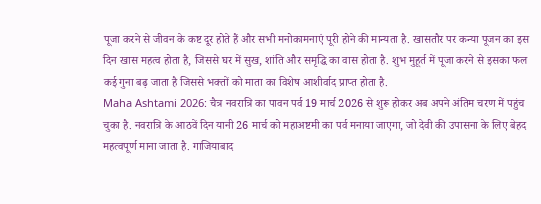पूजा करने से जीवन के कष्ट दूर होते हैं और सभी मनोकामनाएं पूरी होने की मान्यता है. खासतौर पर कन्या पूजन का इस दिन खास महत्व होता है, जिससे घर में सुख, शांति और समृद्धि का वास होता है. शुभ मुहूर्त में पूजा करने से इसका फल कई गुना बढ़ जाता है जिससे भक्तों को माता का विशेष आशीर्वाद प्राप्त होता है.
Maha Ashtami 2026: चैत्र नवरात्रि का पावन पर्व 19 मार्च 2026 से शुरू होकर अब अपने अंतिम चरण में पहुंच चुका है. नवरात्रि के आठवें दिन यानी 26 मार्च को महाअष्टमी का पर्व मनाया जाएगा, जो देवी की उपासना के लिए बेहद महत्वपूर्ण माना जाता है. गाजियाबाद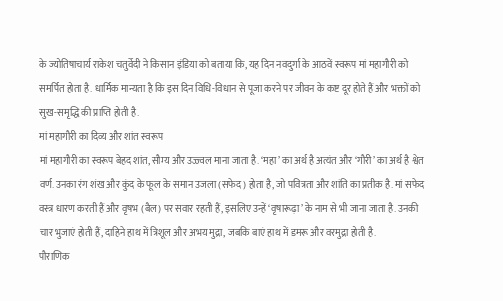के ज्योतिषाचार्य राकेश चतुर्वेदी ने किसान इंडिया को बताया कि, यह दिन नवदुर्गा के आठवें स्वरूप मां महागौरी को समर्पित होता है. धार्मिक मान्यता है कि इस दिन विधि-विधान से पूजा करने पर जीवन के कष्ट दूर होते हैं और भक्तों को सुख-समृद्धि की प्राप्ति होती है.
मां महागौरी का दिव्य और शांत स्वरूप
मां महागौरी का स्वरूप बेहद शांत, सौम्य और उज्ज्वल माना जाता है. ‘महा’ का अर्थ है अत्यंत और ‘गौरी’ का अर्थ है श्वेत वर्ण. उनका रंग शंख और कुंद के फूल के समान उजला (सफेद) होता है, जो पवित्रता और शांति का प्रतीक है. मां सफेद वस्त्र धारण करती हैं और वृषभ (बैल) पर सवार रहती हैं, इसलिए उन्हें ‘वृषारूढ़ा’ के नाम से भी जाना जाता है. उनकी चार भुजाएं होती हैं, दाहिने हाथ में त्रिशूल और अभय मुद्रा, जबकि बाएं हाथ में डमरू और वरमुद्रा होती है.
पौराणिक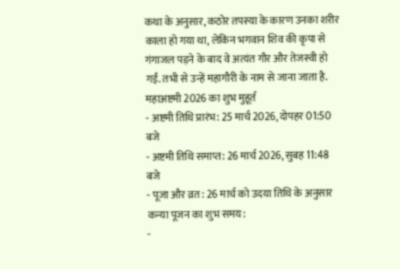कथा के अनुसार, कठोर तपस्या के कारण उनका शरीर काला हो गया था, लेकिन भगवान शिव की कृपा से गंगाजल पड़ने के बाद वे अत्यंत गौर और तेजस्वी हो गईं. तभी से उन्हें महागौरी के नाम से जाना जाता है.
महाअष्टमी 2026 का शुभ मुहूर्त
- अष्टमी तिथि प्रारंभ: 25 मार्च 2026, दोपहर 01:50 बजे
- अष्टमी तिथि समाप्त: 26 मार्च 2026, सुबह 11:48 बजे
- पूजा और व्रत: 26 मार्च को उदया तिथि के अनुसार
कन्या पूजन का शुभ समय:
-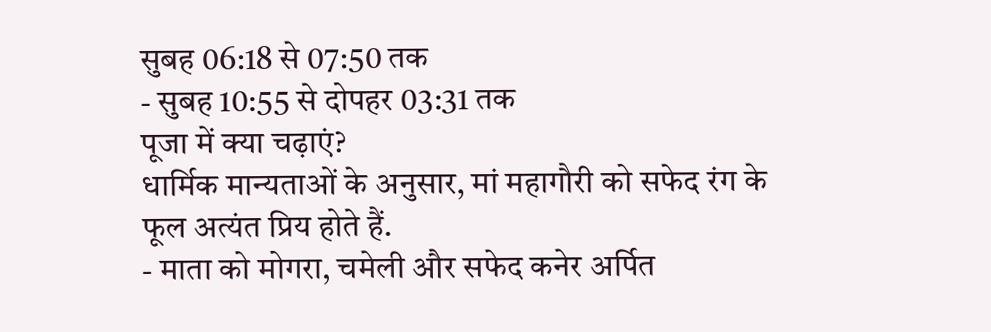सुबह 06:18 से 07:50 तक
- सुबह 10:55 से दोपहर 03:31 तक
पूजा में क्या चढ़ाएं?
धार्मिक मान्यताओं के अनुसार, मां महागौरी को सफेद रंग के फूल अत्यंत प्रिय होते हैं.
- माता को मोगरा, चमेली और सफेद कनेर अर्पित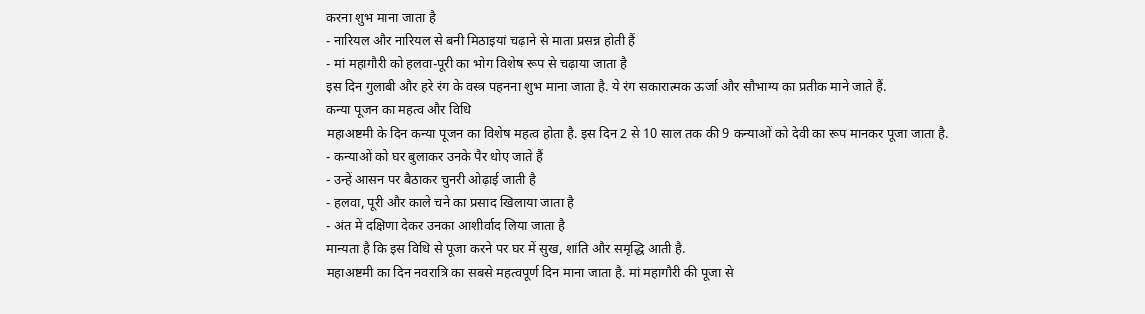करना शुभ माना जाता है
- नारियल और नारियल से बनी मिठाइयां चढ़ाने से माता प्रसन्न होती हैं
- मां महागौरी को हलवा-पूरी का भोग विशेष रूप से चढ़ाया जाता है
इस दिन गुलाबी और हरे रंग के वस्त्र पहनना शुभ माना जाता है. ये रंग सकारात्मक ऊर्जा और सौभाग्य का प्रतीक माने जाते हैं.
कन्या पूजन का महत्व और विधि
महाअष्टमी के दिन कन्या पूजन का विशेष महत्व होता है. इस दिन 2 से 10 साल तक की 9 कन्याओं को देवी का रूप मानकर पूजा जाता है.
- कन्याओं को घर बुलाकर उनके पैर धोए जाते हैं
- उन्हें आसन पर बैठाकर चुनरी ओढ़ाई जाती है
- हलवा, पूरी और काले चने का प्रसाद खिलाया जाता है
- अंत में दक्षिणा देकर उनका आशीर्वाद लिया जाता है
मान्यता है कि इस विधि से पूजा करने पर घर में सुख, शांति और समृद्धि आती है.
महाअष्टमी का दिन नवरात्रि का सबसे महत्वपूर्ण दिन माना जाता है. मां महागौरी की पूजा से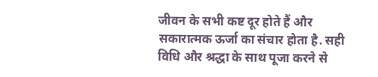जीवन के सभी कष्ट दूर होते हैं और सकारात्मक ऊर्जा का संचार होता है. सही विधि और श्रद्धा के साथ पूजा करने से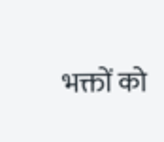भक्तों को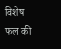विशेष फल की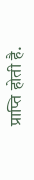प्राप्ति होती है.